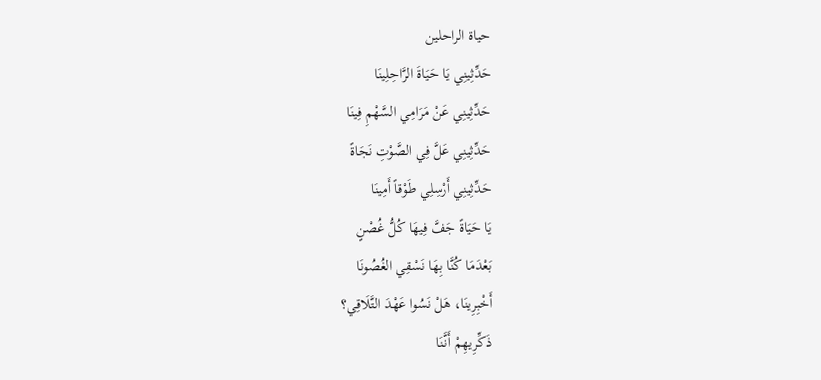حياة الراحلين
حَدِّثِينِي يَا حَيَاةَ الرَّاحِلِينَا
حَدِّثِينِي عَنْ مَرَامِي السَّهْمِ فِينَا
حَدِّثِينِي عَلَّ فِي الصَّوْتِ نَجَاةً
حَدِّثِينِي أَرْسِلِي طَوْقاً أَمِينَا
يَا حَيَاةً جَفَّ فِيهَا كُلُّ غُصْنٍ
بَعْدَمَا كُنَّا بِهَا نَسْقِي الغُصُونَا
أَخْبِرِينَا، هَلْ نَسُوا عَهْدَ التَّلَاقِي؟
ذَكِّرِيهِمْ أَنَّنَا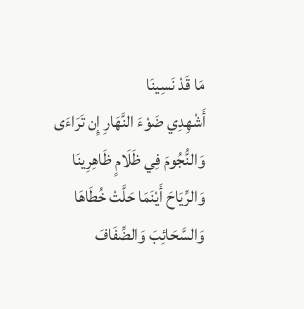مَا قَدْ نَسِينَا
أَشْهِدِي ضَوْءَ النَّهَارِ إِن تَرَاءَى
وَالنُّجُومَ فِي ظَلَامٍ ظَاهِرِينَا
وَالرِّيَاحَ أَيْنَمَا حَلَّتْ خُطَاهَا
وَالسَّحَائِبَ وَالضِّفَافَ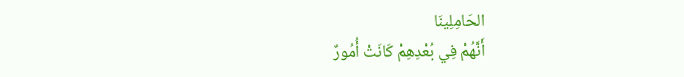الحَامِلِينَا
أَنَّهُمْ فِي بُعْدِهِمْ كَانَتْ أُمُورٌ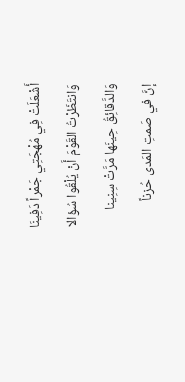أَشْعَلَتْ فِي مُهْجَتِي جَمْراً دَفِينَا
وَانتَظَرْتُ القَوْمَ أَنْ يُلْقُوا سُؤالا
وَالدَّقائِقُ حِينَها مَرَّتْ سِنِينا
إنَّ في صَمتِ المَدى حُزناً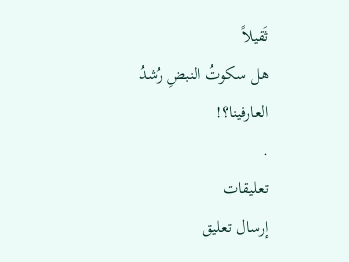ثَقيلاً
هل سكوتُ النبضِ رُشدُ العارفينا؟!
.
تعليقات
إرسال تعليق